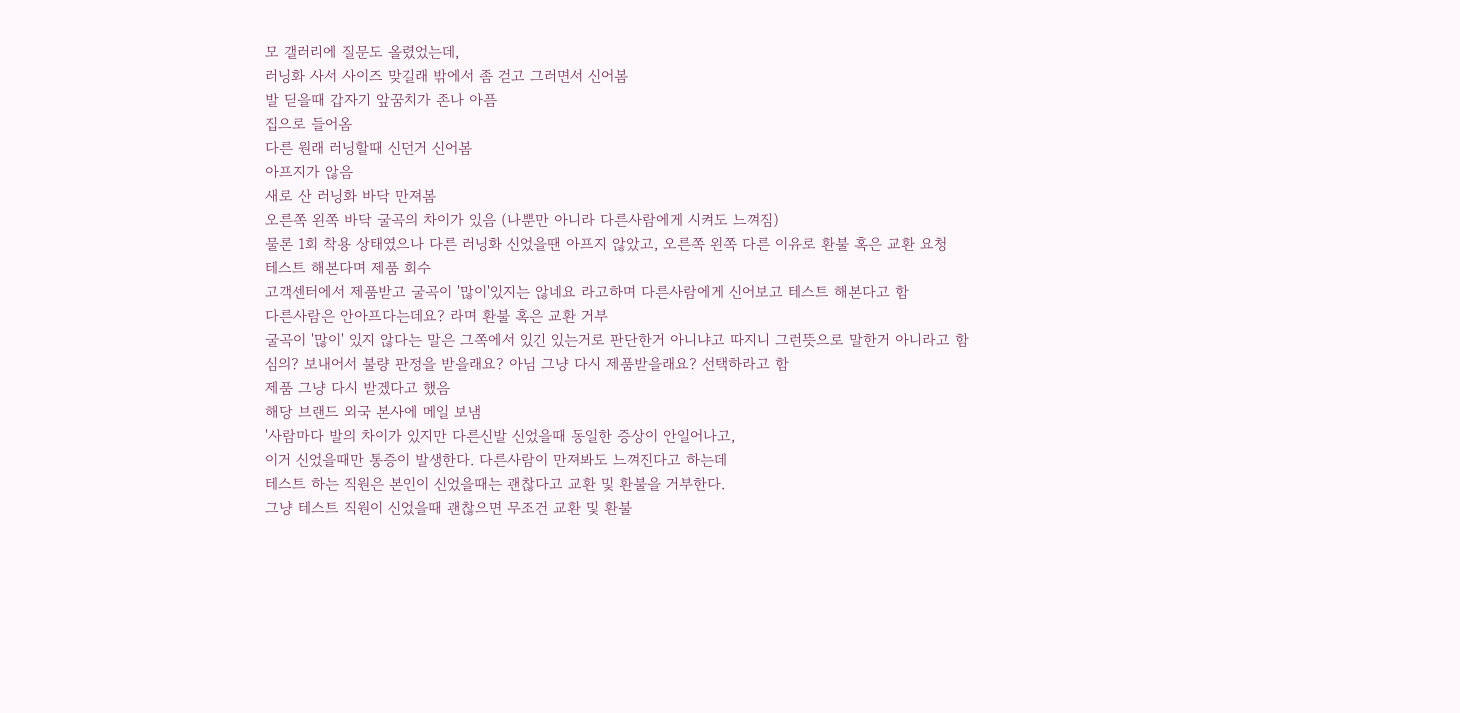모 갤러리에 질문도 올렸었는데,
러닝화 사서 사이즈 맞길래 밖에서 좀 걷고 그러면서 신어봄
발 딛을때 갑자기 앞꿈치가 존나 아픔
집으로 들어옴
다른 원래 러닝할때 신던거 신어봄
아프지가 않음
새로 산 러닝화 바닥 만져봄
오른쪽 왼쪽 바닥 굴곡의 차이가 있음 (나뿐만 아니라 다른사람에게 시켜도 느껴짐)
물론 1회 착용 상태였으나 다른 러닝화 신었을땐 아프지 않았고, 오른쪽 왼쪽 다른 이유로 환불 혹은 교환 요청
테스트 해본다며 제품 회수
고객센터에서 제품받고 굴곡이 '많이'있지는 않네요 라고하며 다른사람에게 신어보고 테스트 해본다고 함
다른사람은 안아프다는데요? 라며 환불 혹은 교환 거부
굴곡이 '많이' 있지 않다는 말은 그쪽에서 있긴 있는거로 판단한거 아니냐고 따지니 그런뜻으로 말한거 아니라고 함
심의? 보내어서 불량 판정을 받을래요? 아님 그냥 다시 제품받을래요? 선택하라고 함
제품 그냥 다시 받겠다고 했음
해당 브랜드 외국 본사에 메일 보냄
'사람마다 발의 차이가 있지만 다른신발 신었을때 동일한 증상이 안일어나고,
이거 신었을때만 통증이 발생한다. 다른사람이 만져봐도 느껴진다고 하는데
테스트 하는 직원은 본인이 신었을때는 괜찮다고 교환 및 환불을 거부한다.
그냥 테스트 직원이 신었을때 괜찮으면 무조건 교환 및 환불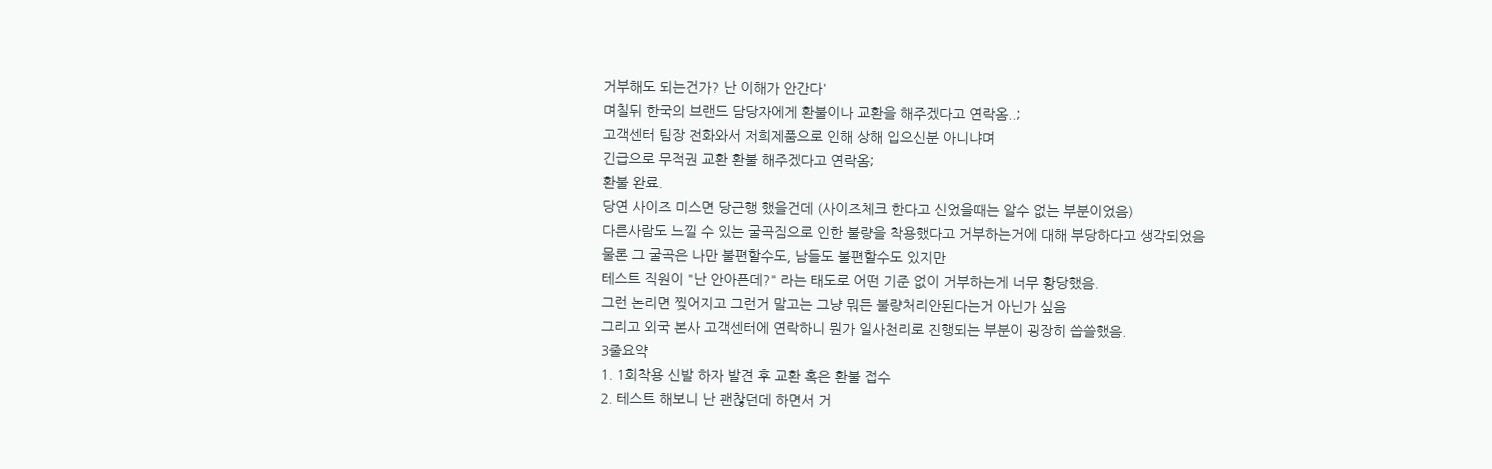거부해도 되는건가? 난 이해가 안간다'
며칠뒤 한국의 브랜드 담당자에게 환불이나 교환을 해주겠다고 연락옴..;
고객센터 팀장 전화와서 저희제품으로 인해 상해 입으신분 아니냐며
긴급으로 무적권 교환 환불 해주겠다고 연락옴;
환불 완료.
당연 사이즈 미스면 당근행 했을건데 (사이즈체크 한다고 신었을때는 알수 없는 부분이었음)
다른사람도 느낄 수 있는 굴곡짐으로 인한 불량을 착용했다고 거부하는거에 대해 부당하다고 생각되었음
물론 그 굴곡은 나만 불편할수도, 남들도 불편할수도 있지만
테스트 직원이 "난 안아픈데?" 라는 태도로 어떤 기준 없이 거부하는게 너무 황당했음.
그런 논리면 찢어지고 그런거 말고는 그냥 뭐든 불량처리안된다는거 아닌가 싶음
그리고 외국 본사 고객센터에 연락하니 뭔가 일사천리로 진행되는 부분이 굉장히 씁쓸했음.
3줄요약
1. 1회착용 신발 하자 발견 후 교환 혹은 환불 접수
2. 테스트 해보니 난 괜찮던데 하면서 거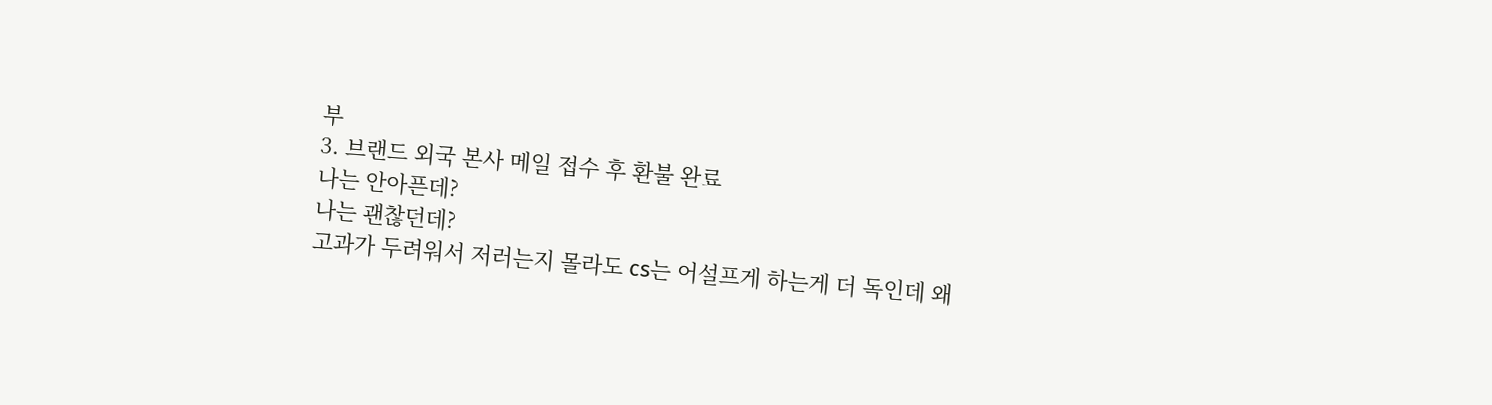부
3. 브랜드 외국 본사 메일 접수 후 환불 완료
나는 안아픈데?
나는 괜찮던데?
고과가 두려워서 저러는지 몰라도 cs는 어설프게 하는게 더 독인데 왜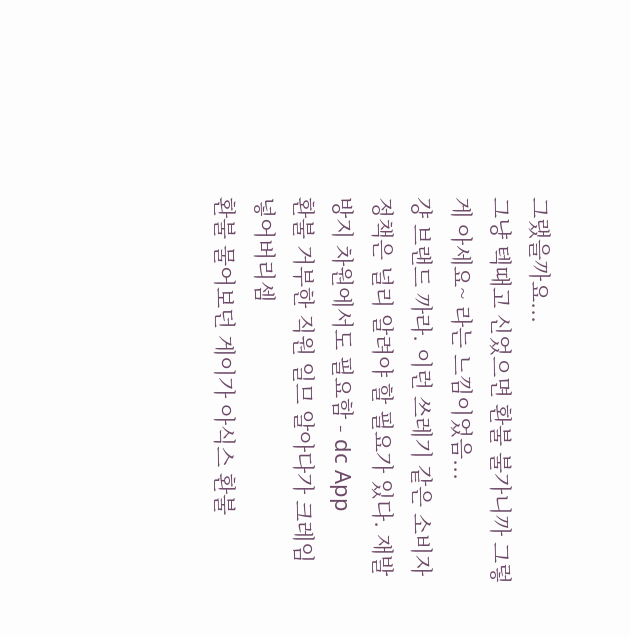그랬을까요...
그냥 텍때고 신었으면 환불 불가니까 그렇게 아세요~ 라는 느낌이었음...
걍 브랜드 까라. 이런 쓰레기 같은 소비자 정책은 널리 알려야 할 필요가 있다. 재발방지 차원에서도 필요함 - dc App
환불 거부한 직원 일므 알아다가 크레임 넣어버리셈
환불 물어보던 게이가 아식스 환불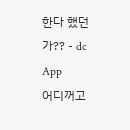한다 했던가?? - dc App
어디꺼고